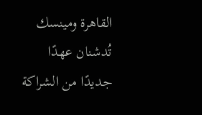القاهرة ومينسك تُدشنان عهدًا جديدًا من الشراكة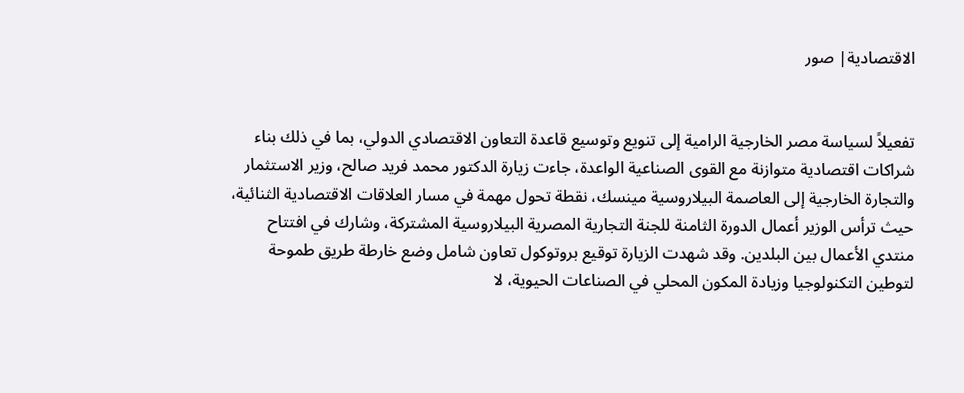الاقتصادية| صور


تفعيلاً لسياسة مصر الخارجية الرامية إلى تنويع وتوسيع قاعدة التعاون الاقتصادي الدولي، بما في ذلك بناء شراكات اقتصادية متوازنة مع القوى الصناعية الواعدة، جاءت زيارة الدكتور محمد فريد صالح، وزير الاستثمار والتجارة الخارجية إلى العاصمة البيلاروسية مينسك، نقطة تحول مهمة في مسار العلاقات الاقتصادية الثنائية، حيث ترأس الوزير أعمال الدورة الثامنة للجنة التجارية المصرية البيلاروسية المشتركة، وشارك في افتتاح منتدي الأعمال بين البلدين. وقد شهدت الزيارة توقيع بروتوكول تعاون شامل وضع خارطة طريق طموحة لتوطين التكنولوجيا وزيادة المكون المحلي في الصناعات الحيوية، لا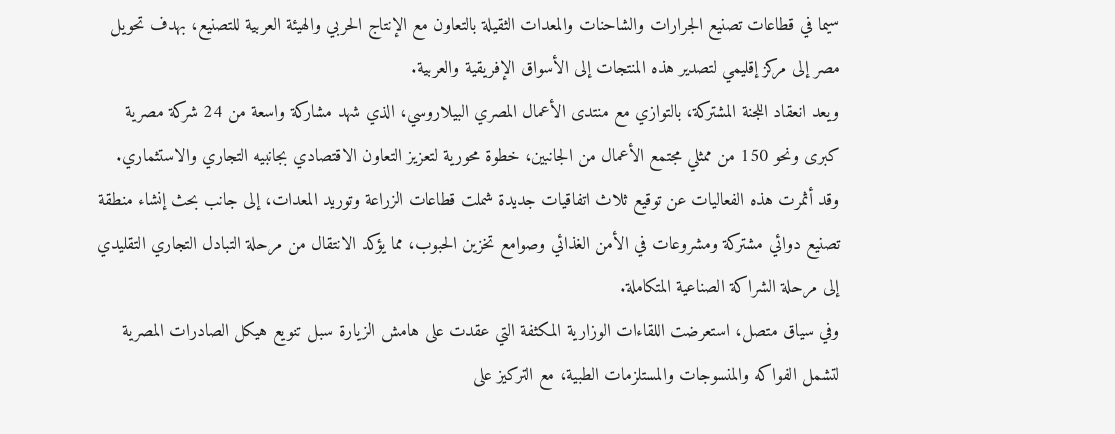سيما في قطاعات تصنيع الجرارات والشاحنات والمعدات الثقيلة بالتعاون مع الإنتاج الحربي والهيئة العربية للتصنيع، بهدف تحويل مصر إلى مركز إقليمي لتصدير هذه المنتجات إلى الأسواق الإفريقية والعربية.
ويعد انعقاد اللجنة المشتركة، بالتوازي مع منتدى الأعمال المصري البيلاروسي، الذي شهد مشاركة واسعة من 24 شركة مصرية كبرى ونحو 150 من ممثلي مجتمع الأعمال من الجانبين، خطوة محورية لتعزيز التعاون الاقتصادي بجانبيه التجاري والاستثماري.
وقد أثمرت هذه الفعاليات عن توقيع ثلاث اتفاقيات جديدة شملت قطاعات الزراعة وتوريد المعدات، إلى جانب بحث إنشاء منطقة تصنيع دوائي مشتركة ومشروعات في الأمن الغذائي وصوامع تخزين الحبوب، مما يؤكد الانتقال من مرحلة التبادل التجاري التقليدي إلى مرحلة الشراكة الصناعية المتكاملة.
وفي سياق متصل، استعرضت اللقاءات الوزارية المكثفة التي عقدت على هامش الزيارة سبل تنويع هيكل الصادرات المصرية لتشمل الفواكه والمنسوجات والمستلزمات الطبية، مع التركيز على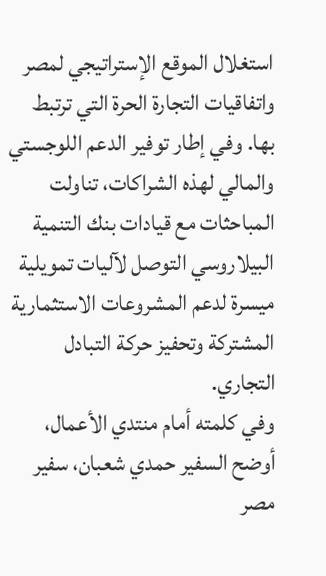استغلال الموقع الإستراتيجي لمصر واتفاقيات التجارة الحرة التي ترتبط بها. وفي إطار توفير الدعم اللوجستي والمالي لهذه الشراكات، تناولت المباحثات مع قيادات بنك التنمية البيلاروسي التوصل لآليات تمويلية ميسرة لدعم المشروعات الاستثمارية المشتركة وتحفيز حركة التبادل التجاري.
وفي كلمته أمام منتدي الأعمال، أوضح السفير حمدي شعبان، سفير مصر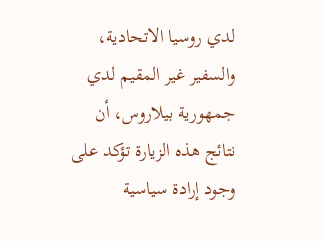لدي روسيا الاتحادية، والسفير غير المقيم لدي جمهورية بيلاروس، أن نتائج هذه الزيارة تؤكد على وجود إرادة سياسية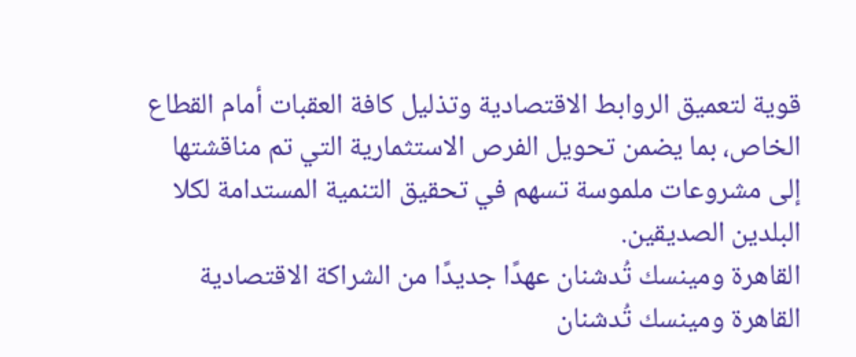قوية لتعميق الروابط الاقتصادية وتذليل كافة العقبات أمام القطاع الخاص، بما يضمن تحويل الفرص الاستثمارية التي تم مناقشتها إلى مشروعات ملموسة تسهم في تحقيق التنمية المستدامة لكلا البلدين الصديقين.
القاهرة ومينسك تُدشنان عهدًا جديدًا من الشراكة الاقتصادية
القاهرة ومينسك تُدشنان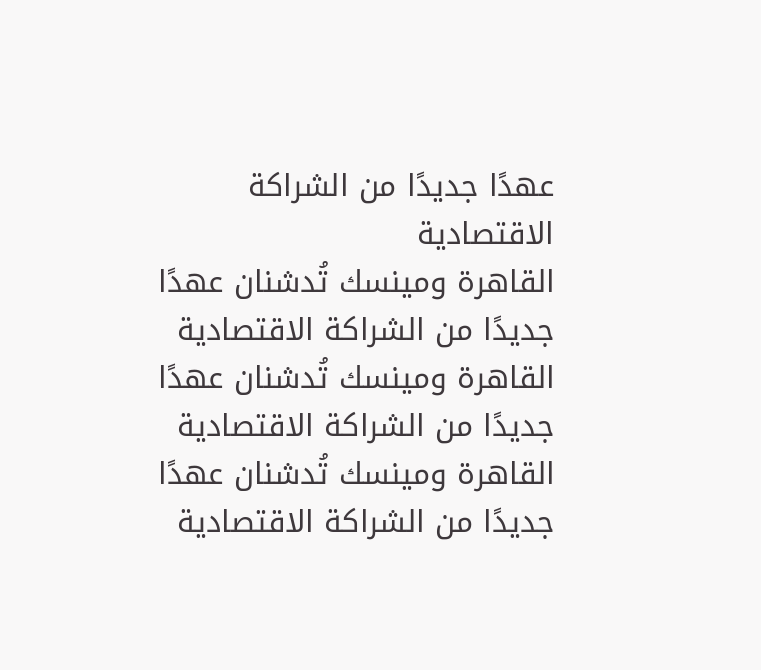عهدًا جديدًا من الشراكة الاقتصادية
القاهرة ومينسك تُدشنان عهدًا جديدًا من الشراكة الاقتصادية
القاهرة ومينسك تُدشنان عهدًا جديدًا من الشراكة الاقتصادية
القاهرة ومينسك تُدشنان عهدًا جديدًا من الشراكة الاقتصادية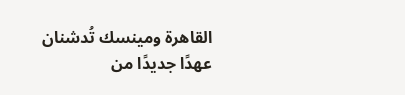القاهرة ومينسك تُدشنان عهدًا جديدًا من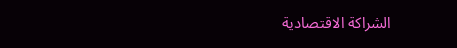الشراكة الاقتصادية